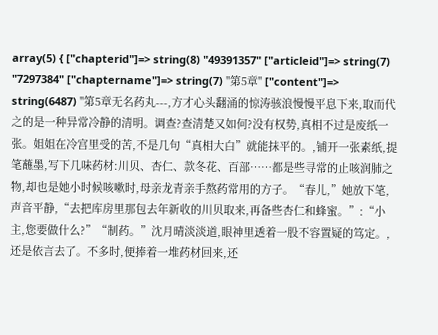array(5) { ["chapterid"]=> string(8) "49391357" ["articleid"]=> string(7) "7297384" ["chaptername"]=> string(7) "第5章" ["content"]=> string(6487) "第5章无名药丸---,方才心头翻涌的惊涛骇浪慢慢平息下来,取而代之的是一种异常冷静的清明。调查?查清楚又如何?没有权势,真相不过是废纸一张。姐姐在冷宫里受的苦,不是几句“真相大白”就能抹平的。,铺开一张素纸,提笔蘸墨,写下几味药材:川贝、杏仁、款冬花、百部……都是些寻常的止咳润肺之物,却也是她小时候咳嗽时,母亲龙青亲手熬药常用的方子。“春儿,”她放下笔,声音平静,“去把库房里那包去年新收的川贝取来,再备些杏仁和蜂蜜。”:“小主,您要做什么?”“制药。”沈月晴淡淡道,眼神里透着一股不容置疑的笃定。,还是依言去了。不多时,便捧着一堆药材回来,还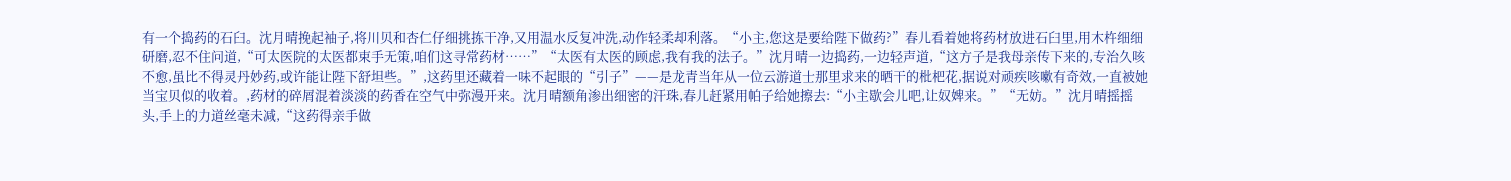有一个捣药的石臼。沈月晴挽起袖子,将川贝和杏仁仔细挑拣干净,又用温水反复冲洗,动作轻柔却利落。“小主,您这是要给陛下做药?”春儿看着她将药材放进石臼里,用木杵细细研磨,忍不住问道,“可太医院的太医都束手无策,咱们这寻常药材……”“太医有太医的顾虑,我有我的法子。”沈月晴一边捣药,一边轻声道,“这方子是我母亲传下来的,专治久咳不愈,虽比不得灵丹妙药,或许能让陛下舒坦些。”,这药里还藏着一味不起眼的“引子”——是龙青当年从一位云游道士那里求来的晒干的枇杷花,据说对顽疾咳嗽有奇效,一直被她当宝贝似的收着。,药材的碎屑混着淡淡的药香在空气中弥漫开来。沈月晴额角渗出细密的汗珠,春儿赶紧用帕子给她擦去:“小主歇会儿吧,让奴婢来。”“无妨。”沈月晴摇摇头,手上的力道丝毫未减,“这药得亲手做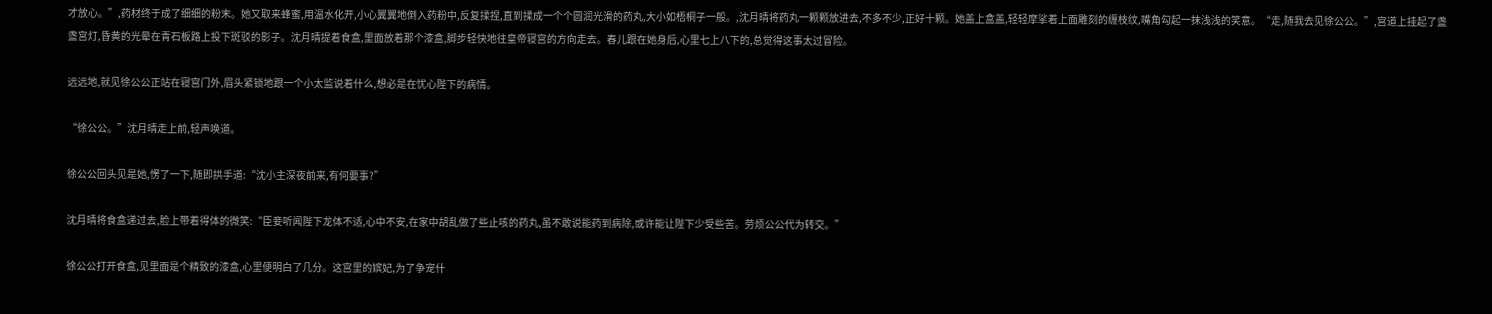才放心。”,药材终于成了细细的粉末。她又取来蜂蜜,用温水化开,小心翼翼地倒入药粉中,反复揉捏,直到揉成一个个圆润光滑的药丸,大小如梧桐子一般。,沈月晴将药丸一颗颗放进去,不多不少,正好十颗。她盖上盒盖,轻轻摩挲着上面雕刻的缠枝纹,嘴角勾起一抹浅浅的笑意。“走,随我去见徐公公。”,宫道上挂起了盏盏宫灯,昏黄的光晕在青石板路上投下斑驳的影子。沈月晴提着食盒,里面放着那个漆盒,脚步轻快地往皇帝寝宫的方向走去。春儿跟在她身后,心里七上八下的,总觉得这事太过冒险。

远远地,就见徐公公正站在寝宫门外,眉头紧锁地跟一个小太监说着什么,想必是在忧心陛下的病情。

“徐公公。”沈月晴走上前,轻声唤道。

徐公公回头见是她,愣了一下,随即拱手道:“沈小主深夜前来,有何要事?”

沈月晴将食盒递过去,脸上带着得体的微笑:“臣妾听闻陛下龙体不适,心中不安,在家中胡乱做了些止咳的药丸,虽不敢说能药到病除,或许能让陛下少受些苦。劳烦公公代为转交。”

徐公公打开食盒,见里面是个精致的漆盒,心里便明白了几分。这宫里的嫔妃,为了争宠什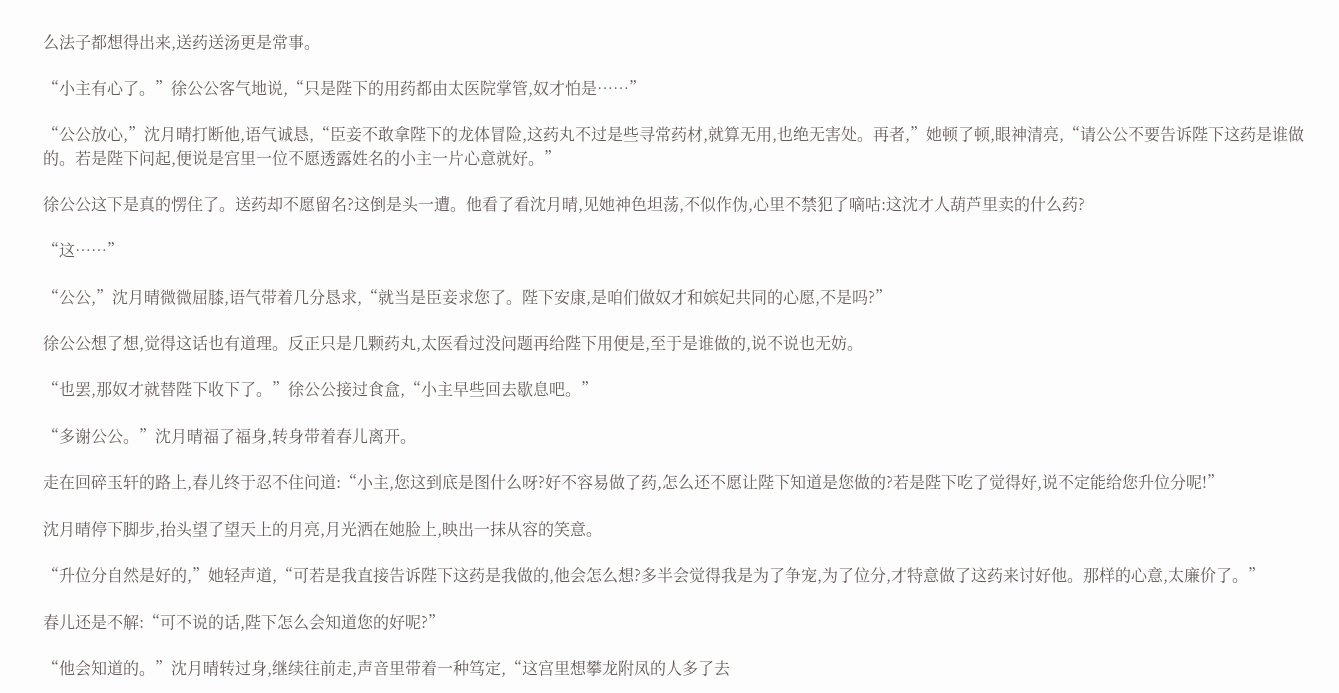么法子都想得出来,送药送汤更是常事。

“小主有心了。”徐公公客气地说,“只是陛下的用药都由太医院掌管,奴才怕是……”

“公公放心,”沈月晴打断他,语气诚恳,“臣妾不敢拿陛下的龙体冒险,这药丸不过是些寻常药材,就算无用,也绝无害处。再者,”她顿了顿,眼神清亮,“请公公不要告诉陛下这药是谁做的。若是陛下问起,便说是宫里一位不愿透露姓名的小主一片心意就好。”

徐公公这下是真的愣住了。送药却不愿留名?这倒是头一遭。他看了看沈月晴,见她神色坦荡,不似作伪,心里不禁犯了嘀咕:这沈才人葫芦里卖的什么药?

“这……”

“公公,”沈月晴微微屈膝,语气带着几分恳求,“就当是臣妾求您了。陛下安康,是咱们做奴才和嫔妃共同的心愿,不是吗?”

徐公公想了想,觉得这话也有道理。反正只是几颗药丸,太医看过没问题再给陛下用便是,至于是谁做的,说不说也无妨。

“也罢,那奴才就替陛下收下了。”徐公公接过食盒,“小主早些回去歇息吧。”

“多谢公公。”沈月晴福了福身,转身带着春儿离开。

走在回碎玉轩的路上,春儿终于忍不住问道:“小主,您这到底是图什么呀?好不容易做了药,怎么还不愿让陛下知道是您做的?若是陛下吃了觉得好,说不定能给您升位分呢!”

沈月晴停下脚步,抬头望了望天上的月亮,月光洒在她脸上,映出一抹从容的笑意。

“升位分自然是好的,”她轻声道,“可若是我直接告诉陛下这药是我做的,他会怎么想?多半会觉得我是为了争宠,为了位分,才特意做了这药来讨好他。那样的心意,太廉价了。”

春儿还是不解:“可不说的话,陛下怎么会知道您的好呢?”

“他会知道的。”沈月晴转过身,继续往前走,声音里带着一种笃定,“这宫里想攀龙附凤的人多了去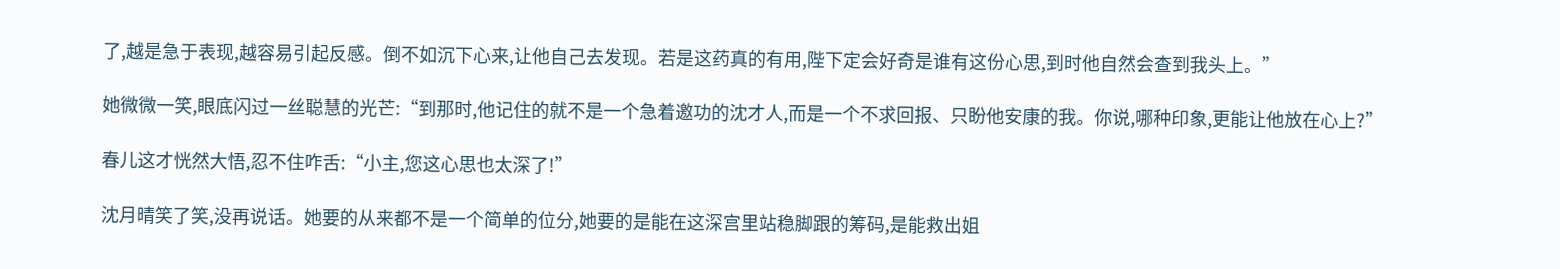了,越是急于表现,越容易引起反感。倒不如沉下心来,让他自己去发现。若是这药真的有用,陛下定会好奇是谁有这份心思,到时他自然会查到我头上。”

她微微一笑,眼底闪过一丝聪慧的光芒:“到那时,他记住的就不是一个急着邀功的沈才人,而是一个不求回报、只盼他安康的我。你说,哪种印象,更能让他放在心上?”

春儿这才恍然大悟,忍不住咋舌:“小主,您这心思也太深了!”

沈月晴笑了笑,没再说话。她要的从来都不是一个简单的位分,她要的是能在这深宫里站稳脚跟的筹码,是能救出姐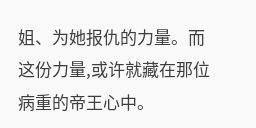姐、为她报仇的力量。而这份力量,或许就藏在那位病重的帝王心中。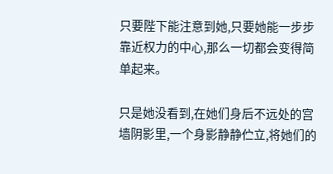只要陛下能注意到她,只要她能一步步靠近权力的中心,那么一切都会变得简单起来。

只是她没看到,在她们身后不远处的宫墙阴影里,一个身影静静伫立,将她们的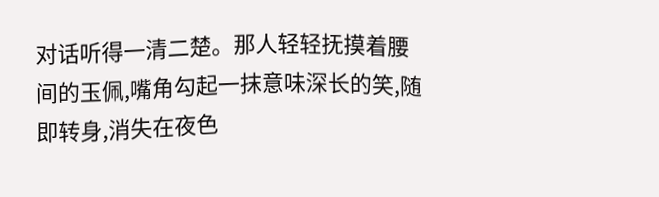对话听得一清二楚。那人轻轻抚摸着腰间的玉佩,嘴角勾起一抹意味深长的笑,随即转身,消失在夜色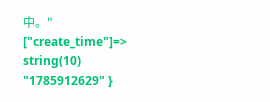中。" ["create_time"]=> string(10) "1785912629" }